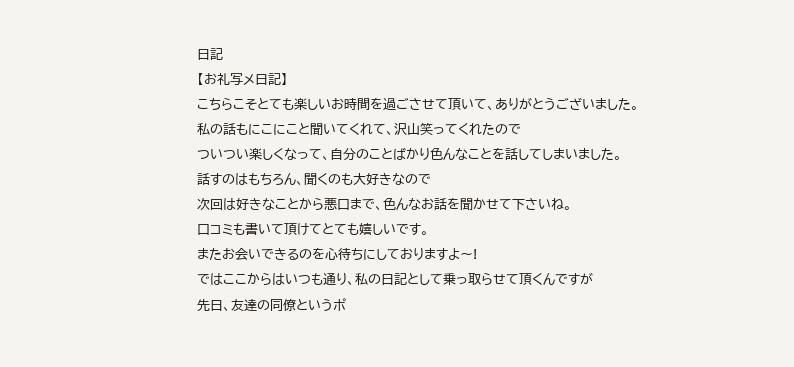日記
【お礼写メ日記】
こちらこそとても楽しいお時間を過ごさせて頂いて、ありがとうございました。
私の話もにこにこと聞いてくれて、沢山笑ってくれたので
ついつい楽しくなって、自分のことばかり色んなことを話してしまいました。
話すのはもちろん、聞くのも大好きなので
次回は好きなことから悪口まで、色んなお話を聞かせて下さいね。
口コミも書いて頂けてとても嬉しいです。
またお会いできるのを心待ちにしておりますよ〜!
ではここからはいつも通り、私の日記として乗っ取らせて頂くんですが
先日、友達の同僚というポ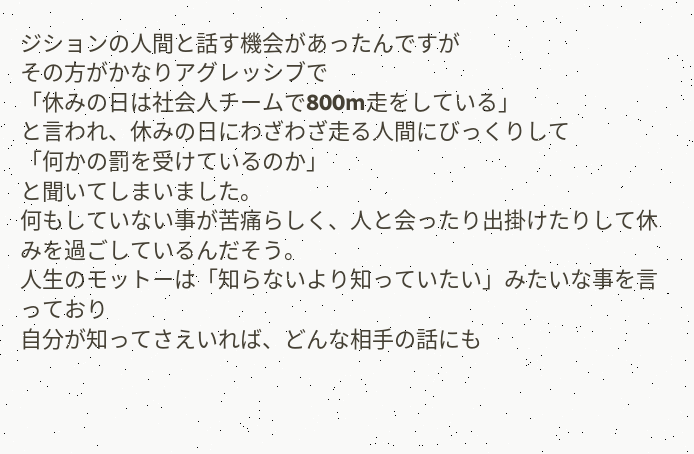ジションの人間と話す機会があったんですが
その方がかなりアグレッシブで
「休みの日は社会人チームで800m走をしている」
と言われ、休みの日にわざわざ走る人間にびっくりして
「何かの罰を受けているのか」
と聞いてしまいました。
何もしていない事が苦痛らしく、人と会ったり出掛けたりして休みを過ごしているんだそう。
人生のモットーは「知らないより知っていたい」みたいな事を言っており
自分が知ってさえいれば、どんな相手の話にも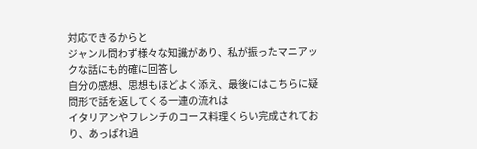対応できるからと
ジャンル問わず様々な知識があり、私が振ったマニアックな話にも的確に回答し
自分の感想、思想もほどよく添え、最後にはこちらに疑問形で話を返してくる一連の流れは
イタリアンやフレンチのコース料理くらい完成されており、あっぱれ過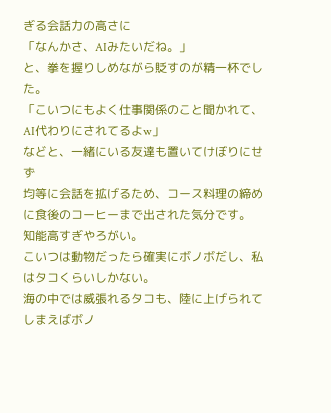ぎる会話力の高さに
「なんかさ、AIみたいだね。」
と、拳を握りしめながら貶すのが精一杯でした。
「こいつにもよく仕事関係のこと聞かれて、AI代わりにされてるよw」
などと、一緒にいる友達も置いてけぼりにせず
均等に会話を拡げるため、コース料理の締めに食後のコーヒーまで出された気分です。
知能高すぎやろがい。
こいつは動物だったら確実にボノボだし、私はタコくらいしかない。
海の中では威張れるタコも、陸に上げられてしまえばボノ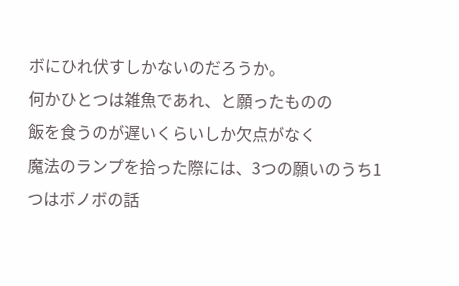ボにひれ伏すしかないのだろうか。
何かひとつは雑魚であれ、と願ったものの
飯を食うのが遅いくらいしか欠点がなく
魔法のランプを拾った際には、3つの願いのうち1つはボノボの話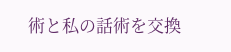術と私の話術を交換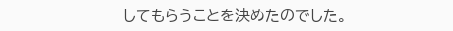してもらうことを決めたのでした。